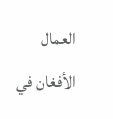العمال الأفغان في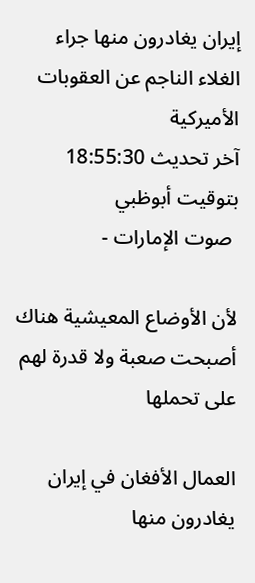إيران يغادرون منها جراء الغلاء الناجم عن العقوبات الأميركية
آخر تحديث 18:55:30 بتوقيت أبوظبي
 صوت الإمارات -

لأن الأوضاع المعيشية هناك أصبحت صعبة ولا قدرة لهم على تحملها

العمال الأفغان في إيران يغادرون منها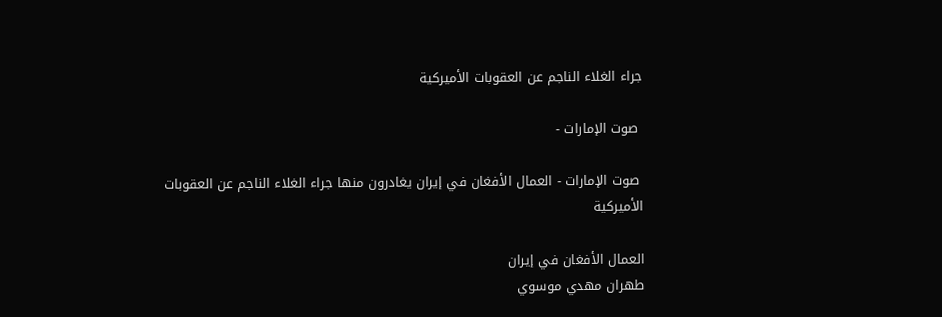جراء الغلاء الناجم عن العقوبات الأميركية

 صوت الإمارات -

 صوت الإمارات - العمال الأفغان في إيران يغادرون منها جراء الغلاء الناجم عن العقوبات الأميركية

العمال الأفغان في إيران
طهران مهدي موسوي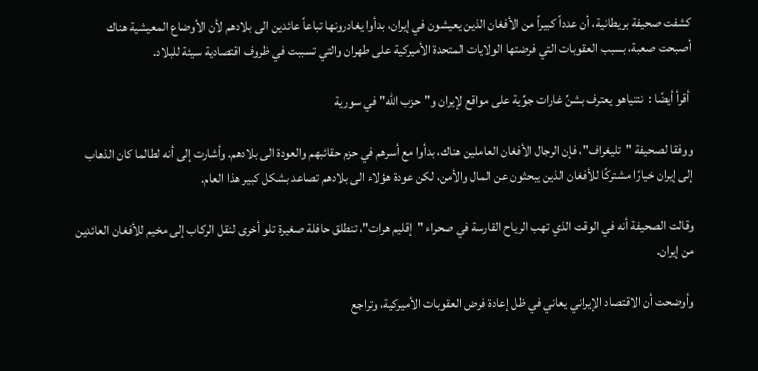كشفت صحيفة بريطانية، أن عدداً كبيراً من الأفغان الذين يعيشون في إيران، بدأوا يغادرونها تباعاً عائدين الى بلادهم لأن الأوضاع المعيشية هناك أصبحت صعبة، بسبب العقوبات التي فرضتها الولايات المتحدة الأميركية على طهران والتي تسببت في ظروف اقتصادية سيئة للبلاد.

 أقرأ أيضًا :  نتنياهو يعترف بشنِّ غارات جوِّية على مواقع لإيران و"حزب الله" في سورية

ووفقا لصحيفة "تليغراف"، فإن الرجال الأفغان العاملين هناك، بدأوا مع أسرهم في حزم حقائبهم والعودة الى بلادهم. وأشارت إلى أنه لطالما كان الذهاب إلى إيران خيارًا مشتركًا للأفغان الذين يبحثون عن المال والأمن، لكن عودة هؤلاء الى بلادهم تصاعد بشكل كبير هذا العام.

وقالت الصحيفة أنه في الوقت الذي تهب الرياح القارسة في صحراء "إقليم هرات"، تنطلق حافلة صغيرة تلو أخرى لنقل الركاب إلى مخيم للأفغان العائدين من إيران.

وأوضحت أن الاقتصاد الإيراني يعاني في ظل إعادة فرض العقوبات الأميركية، وتراجع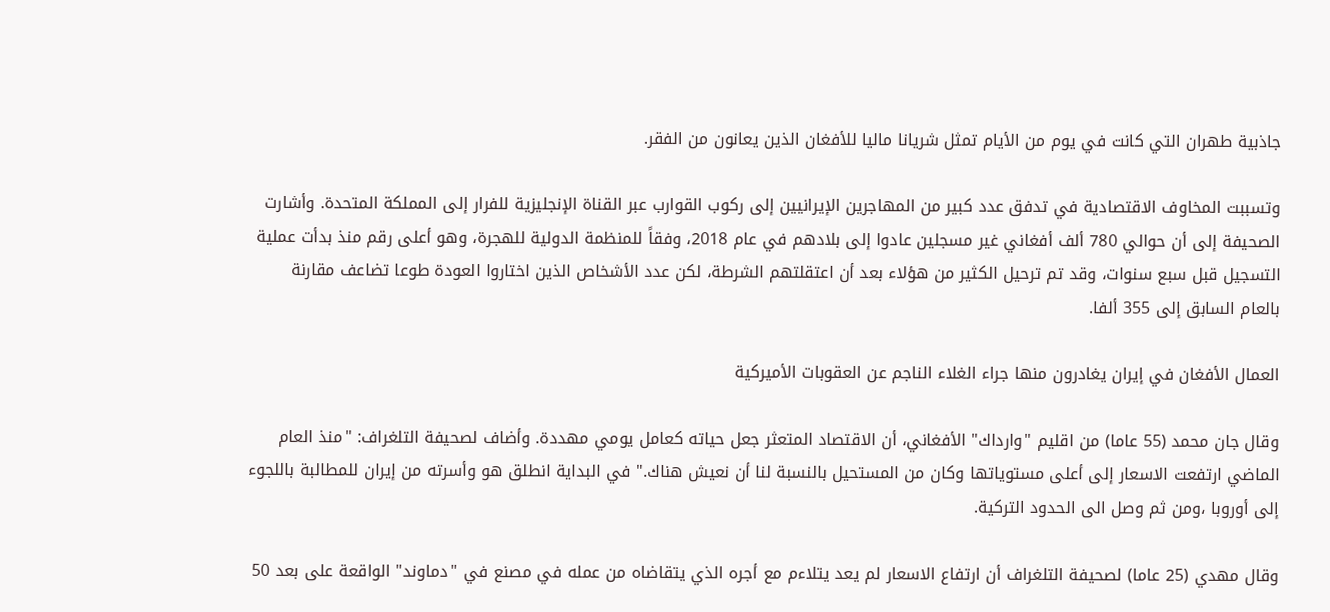جاذبية طهران التي كانت في يوم من الأيام تمثل شريانا ماليا للأفغان الذين يعانون من الفقر.

وتسببت المخاوف الاقتصادية في تدفق عدد كبير من المهاجرين الإيرانيين إلى ركوب القوارب عبر القناة الإنجليزية للفرار إلى المملكة المتحدة. وأشارت الصحيفة إلى أن حوالي 780 ألف أفغاني غير مسجلين عادوا إلى بلادهم في عام 2018، وفقاً للمنظمة الدولية للهجرة، وهو أعلى رقم منذ بدأت عملية التسجيل قبل سبع سنوات، وقد تم ترحيل الكثير من هؤلاء بعد أن اعتقلتهم الشرطة، لكن عدد الأشخاص الذين اختاروا العودة طوعا تضاعف مقارنة بالعام السابق إلى 355 ألفا.

العمال الأفغان في إيران يغادرون منها جراء الغلاء الناجم عن العقوبات الأميركية

وقال جان محمد (55 عاما) من اقليم "وارداك" الأفغاني، أن الاقتصاد المتعثر جعل حياته كعامل يومي مهددة. وأضاف لصحيفة التلغراف: "منذ العام الماضي ارتفعت الاسعار إلى أعلى مستوياتها وكان من المستحيل بالنسبة لنا أن نعيش هناك." في البداية انطلق هو وأسرته من إيران للمطالبة باللجوء إلى أوروبا ،ومن ثم وصل الى الحدود التركية.

وقال مهدي (25 عاما) لصحيفة التلغراف أن ارتفاع الاسعار لم يعد يتلاءم مع أجره الذي يتقاضاه من عمله في مصنع في "دماوند" الواقعة على بعد 50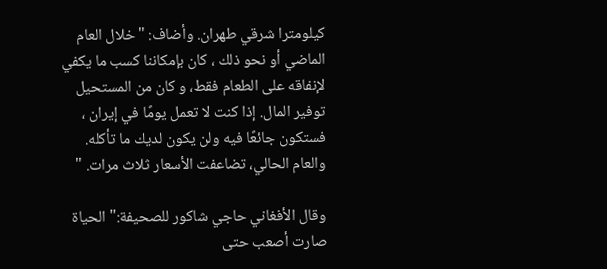كيلومترا شرقي طهران. وأضاف: "خلال العام الماضي أو نحو ذلك ، كان بإمكاننا كسب ما يكفي لإنفاقه على الطعام فقط، و كان من المستحيل توفير المال. إذا كنت لا تعمل يومًا في إيران ، فستكون جائعًا فيه ولن يكون لديك ما تأكله. والعام الحالي، تضاعفت الأسعار ثلاث مرات. "

وقال الأفغاني حاجي شاكور للصحيفة:" الحياة صارت أصعب حتى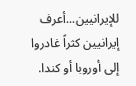للإيرانيين...أعرف إيرانيين كثراً غادروا إلى أوروبا أو كندا.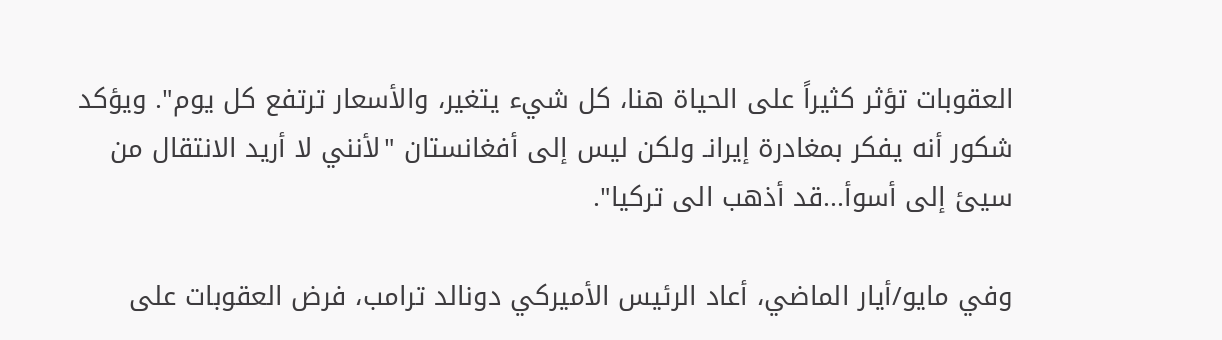العقوبات تؤثر كثيراً على الحياة هنا، كل شيء يتغير، والأسعار ترتفع كل يوم". ويؤكد شكور أنه يفكر بمغادرة إيرانـ ولكن ليس إلى أفغانستان "لأنني لا أريد الانتقال من سيئ إلى أسوأ...قد أذهب الى تركيا".

وفي مايو/أيار الماضي، أعاد الرئيس الأميركي دونالد ترامب، فرض العقوبات على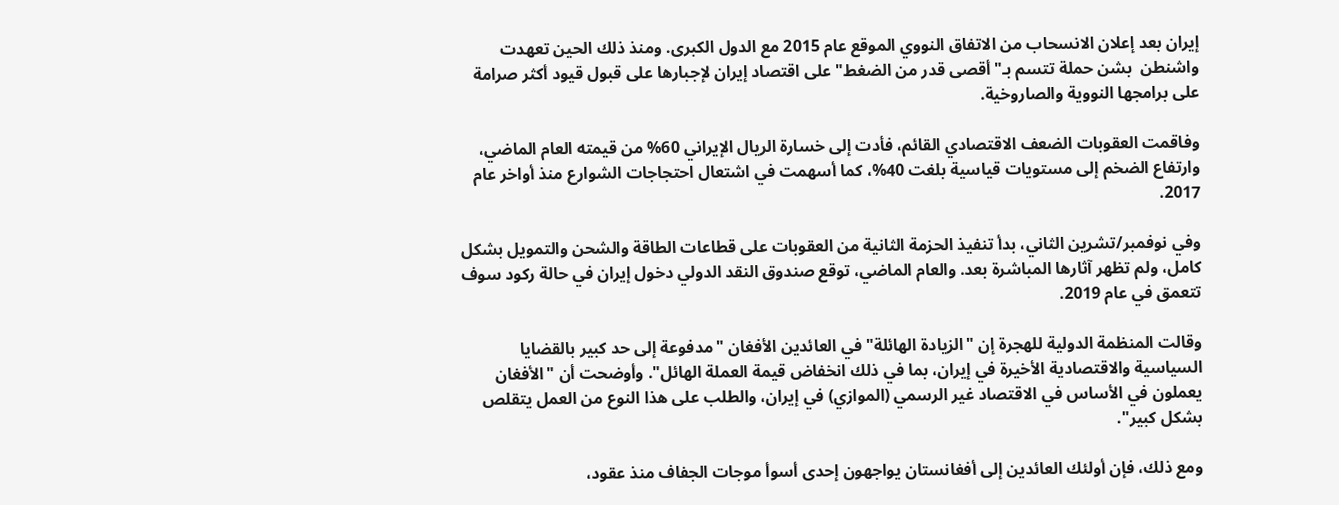إيران بعد إعلان الانسحاب من الاتفاق النووي الموقع عام 2015 مع الدول الكبرى. ومنذ ذلك الحين تعهدت واشنطن  بشن حملة تتسم بـ"أقصى قدر من الضغط" على اقتصاد إيران لإجبارها على قبول قيود أكثر صرامة على برامجها النووية والصاروخية.

وفاقمت العقوبات الضعف الاقتصادي القائم، فأدت إلى خسارة الريال الإيراني 60% من قيمته العام الماضي، وارتفاع الضخم إلى مستويات قياسية بلغت 40%، كما أسهمت في اشتعال احتجاجات الشوارع منذ أواخر عام 2017.

وفي نوفمبر/تشرين الثاني، بدأ تنفيذ الحزمة الثانية من العقوبات على قطاعات الطاقة والشحن والتمويل بشكل كامل، ولم تظهر آثارها المباشرة بعد. والعام الماضي، توقع صندوق النقد الدولي دخول إيران في حالة ركود سوف تتعمق في عام 2019.

وقالت المنظمة الدولية للهجرة إن "الزيادة الهائلة" في العائدين الأفغان "مدفوعة إلى حد كبير بالقضايا السياسية والاقتصادية الأخيرة في إيران، بما في ذلك انخفاض قيمة العملة الهائل". وأوضحت أن "الأفغان يعملون في الأساس في الاقتصاد غير الرسمي (الموازي) في إيران، والطلب على هذا النوع من العمل يتقلص بشكل كبير".

ومع ذلك، فإن أولئك العائدين إلى أفغانستان يواجهون إحدى أسوأ موجات الجفاف منذ عقود،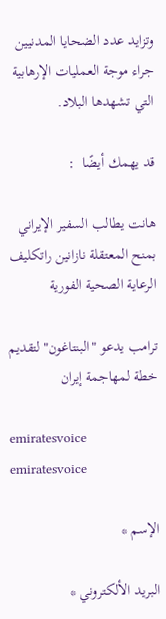وتزايد عدد الضحايا المدنيين جراء موجة العمليات الإرهابية التي تشهدها البلاد.

قد يهمك أيضًا  :

هانت يطالب السفير الإيراني بمنح المعتقلة نازانين راتكليف الرعاية الصحية الفورية

ترامب يدعو "البنتاغون" لتقديم خطة لمهاجمة إيران

emiratesvoice
emiratesvoice

الإسم *

البريد الألكتروني *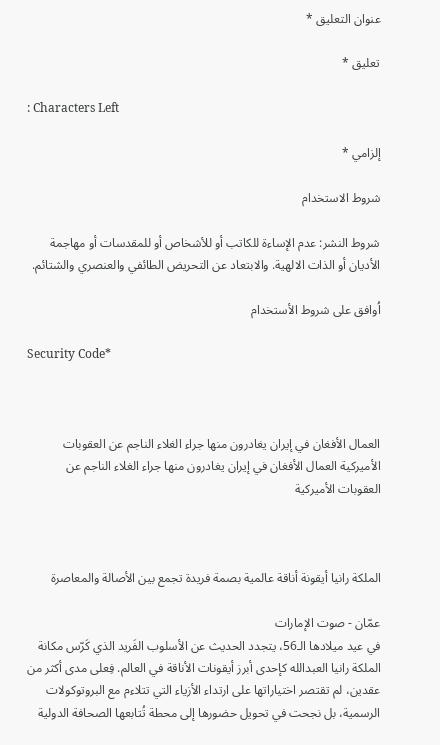عنوان التعليق *

تعليق *

: Characters Left

إلزامي *

شروط الاستخدام

شروط النشر: عدم الإساءة للكاتب أو للأشخاص أو للمقدسات أو مهاجمة الأديان أو الذات الالهية. والابتعاد عن التحريض الطائفي والعنصري والشتائم.

اُوافق على شروط الأستخدام

Security Code*



العمال الأفغان في إيران يغادرون منها جراء الغلاء الناجم عن العقوبات الأميركية العمال الأفغان في إيران يغادرون منها جراء الغلاء الناجم عن العقوبات الأميركية



الملكة رانيا أيقونة أناقة عالمية بصمة فريدة تجمع بين الأصالة والمعاصرة

عمّان - صوت الإمارات
في عيد ميلادها الـ56، يتجدد الحديث عن الأسلوب الفَريد الذي كَرّس مكانة الملكة رانيا العبدالله كإحدى أبرز أيقونات الأناقة في العالم. فِعلى مدى أكثر من عقدين، لم تقتصر اختياراتها على ارتداء الأزياء التي تتلاءم مع البروتوكولات الرسمية، بل نجحت في تحويل حضورها إلى محطة تُتابعها الصحافة الدولية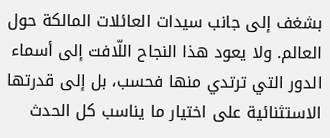بشغف إلى جانب سيدات العائلات المالكة حول العالم. ولا يعود هذا النجاح اللّافت إلى أسماء الدور التي ترتدي منها فحسب، بل إلى قدرتها الاستثنائية على اختيار ما يناسب كل الحدث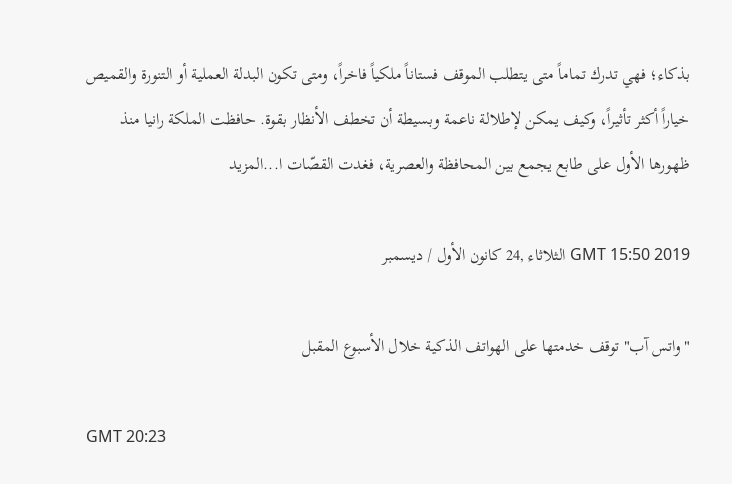بذكاء؛ فهي تدرك تماماً متى يتطلب الموقف فستاناً ملكياً فاخراً، ومتى تكون البدلة العملية أو التنورة والقميص خياراً أكثر تأثيراً، وكيف يمكن لإطلالة ناعمة وبسيطة أن تخطف الأنظار بقوة. حافظت الملكة رانيا منذ ظهورها الأول على طابع يجمع بين المحافظة والعصرية، فغدت القصّات ا...المزيد

GMT 15:50 2019 الثلاثاء ,24 كانون الأول / ديسمبر

"واتس آب" توقف خدمتها على الهواتف الذكية خلال الأسبوع المقبل

GMT 20:23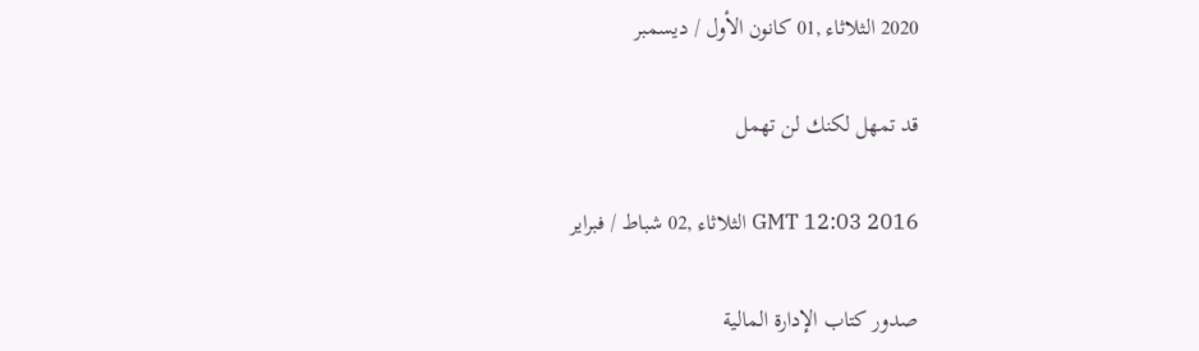2020 الثلاثاء ,01 كانون الأول / ديسمبر

قد تمهل لكنك لن تهمل

GMT 12:03 2016 الثلاثاء ,02 شباط / فبراير

صدور كتاب الإدارة المالية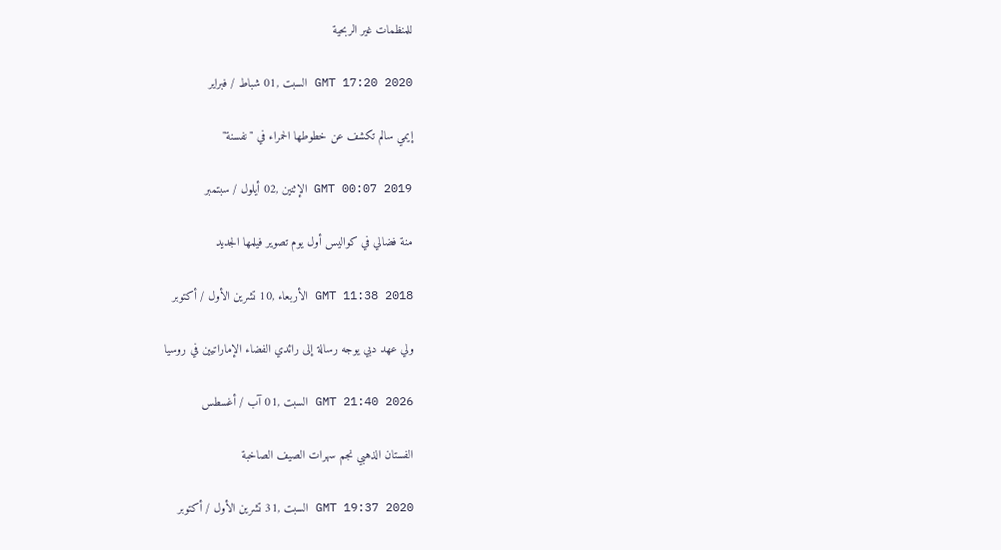للمنظمات غير الربحية

GMT 17:20 2020 السبت ,01 شباط / فبراير

إيمي سالم تكشف عن خطوطها الحمراء في "نفسنة"

GMT 00:07 2019 الإثنين ,02 أيلول / سبتمبر

منة فضالي في كواليس أول يوم تصوير فيلمها الجديد

GMT 11:38 2018 الأربعاء ,10 تشرين الأول / أكتوبر

ولي عهد دبي يوجه رسالة إلى رائدي الفضاء الإماراتيين في روسيا

GMT 21:40 2026 السبت ,01 آب / أغسطس

الفستان الذهبي نجم سهرات الصيف الصاخبة

GMT 19:37 2020 السبت ,31 تشرين الأول / أكتوبر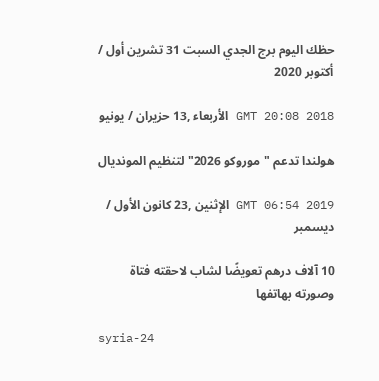حظك اليوم برج الجدي السبت 31 تشرين أول / أكتوبر 2020

GMT 20:08 2018 الأربعاء ,13 حزيران / يونيو

هولندا تدعم "موروكو 2026" لتنظيم المونديال

GMT 06:54 2019 الإثنين ,23 كانون الأول / ديسمبر

10 آلاف درهم تعويضًا لشاب لاحقته فتاة وصورته بهاتفها

syria-24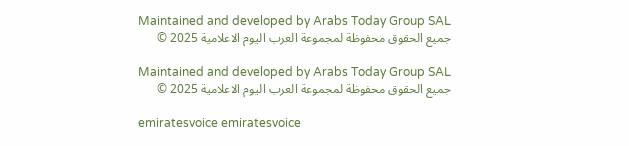Maintained and developed by Arabs Today Group SAL
جميع الحقوق محفوظة لمجموعة العرب اليوم الاعلامية 2025 ©

Maintained and developed by Arabs Today Group SAL
جميع الحقوق محفوظة لمجموعة العرب اليوم الاعلامية 2025 ©

emiratesvoice emiratesvoice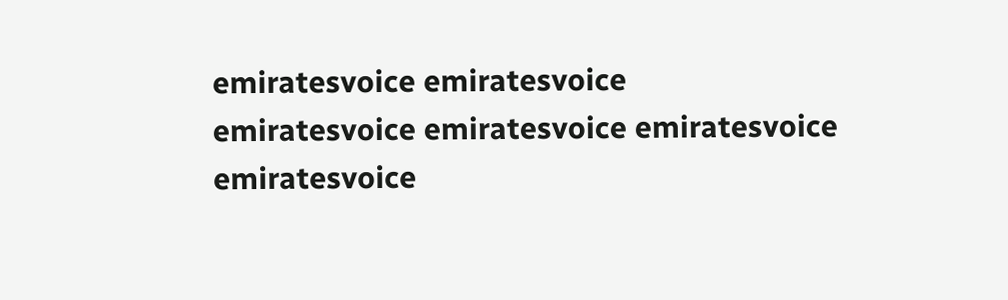emiratesvoice emiratesvoice
emiratesvoice emiratesvoice emiratesvoice
emiratesvoice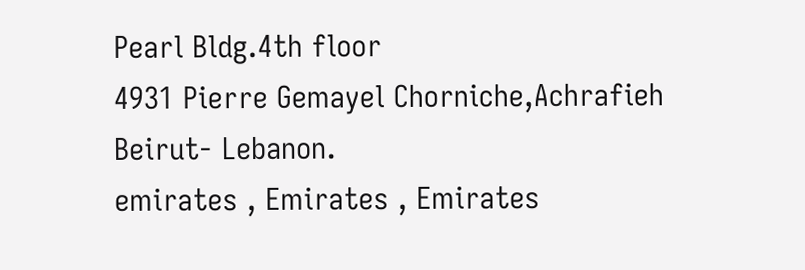Pearl Bldg.4th floor
4931 Pierre Gemayel Chorniche,Achrafieh
Beirut- Lebanon.
emirates , Emirates , Emirates